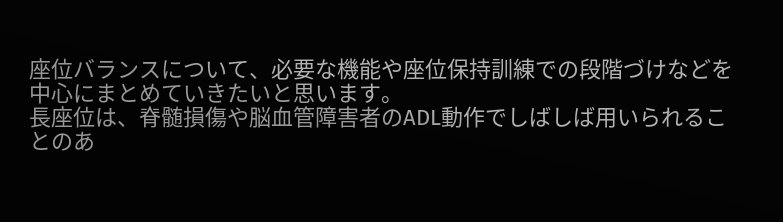座位バランスについて、必要な機能や座位保持訓練での段階づけなどを中心にまとめていきたいと思います。
長座位は、脊髄損傷や脳血管障害者のADL動作でしばしば用いられることのあ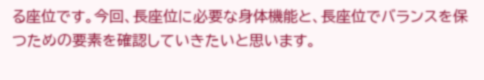る座位です。今回、長座位に必要な身体機能と、長座位でバランスを保つための要素を確認していきたいと思います。